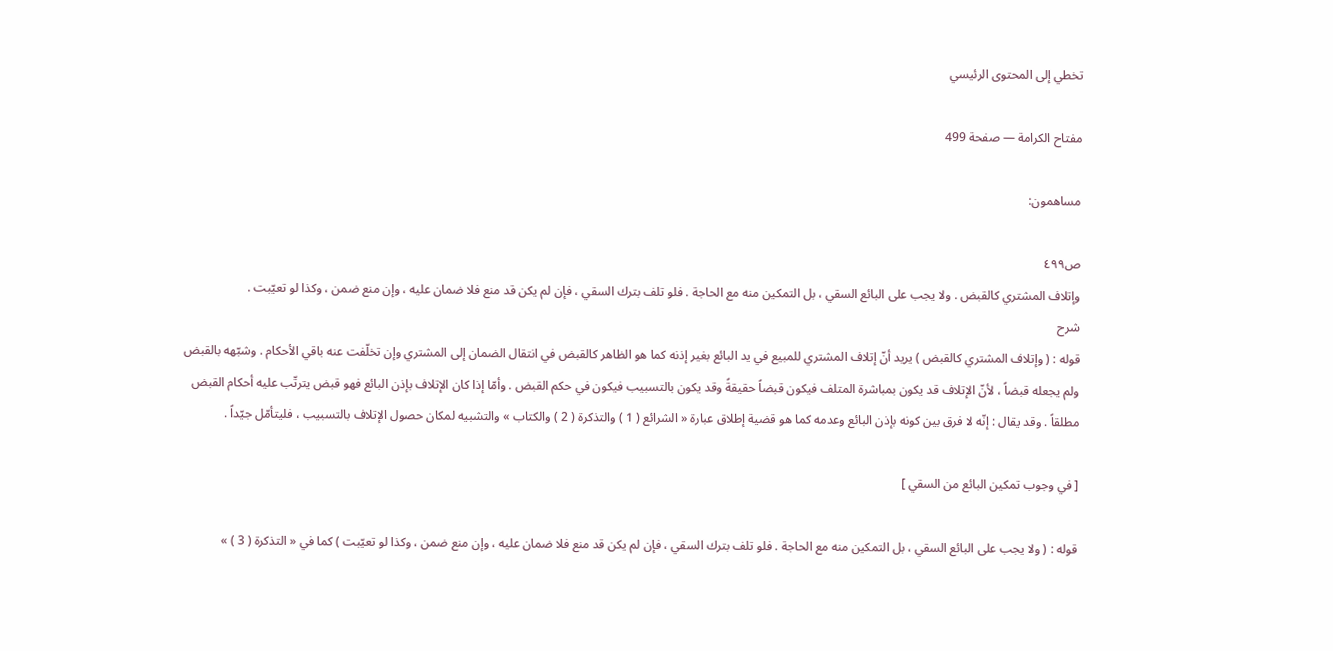تخطي إلى المحتوى الرئيسي

مفتاح الكرامة — صفحة 499

مساهمون:

ص٤٩٩
وإتلاف المشتري كالقبض . ولا يجب على البائع السقي ، بل التمكين منه مع الحاجة . فلو تلف بترك السقي ، فإن لم يكن قد منع فلا ضمان عليه ، وإن منع ضمن ، وكذا لو تعيّبت .
شرح
قوله : ( وإتلاف المشتري كالقبض ) يريد أنّ إتلاف المشتري للمبيع في يد البائع بغير إذنه كما هو الظاهر كالقبض في انتقال الضمان إلى المشتري وإن تخلّفت عنه باقي الأحكام . وشبّهه بالقبض ولم يجعله قبضاً ، لأنّ الإتلاف قد يكون بمباشرة المتلف فيكون قبضاً حقيقةً وقد يكون بالتسبيب فيكون في حكم القبض . وأمّا إذا كان الإتلاف بإذن البائع فهو قبض يترتّب عليه أحكام القبض مطلقاً . وقد يقال : إنّه لا فرق بين كونه بإذن البائع وعدمه كما هو قضية إطلاق عبارة « الشرائع ( 1 ) والتذكرة ( 2 ) والكتاب » والتشبيه لمكان حصول الإتلاف بالتسبيب ، فليتأمّل جيّداً .

[ في وجوب تمكين البائع من السقي ]

قوله : ( ولا يجب على البائع السقي ، بل التمكين منه مع الحاجة . فلو تلف بترك السقي ، فإن لم يكن قد منع فلا ضمان عليه ، وإن منع ضمن ، وكذا لو تعيّبت ) كما في « التذكرة ( 3 ) »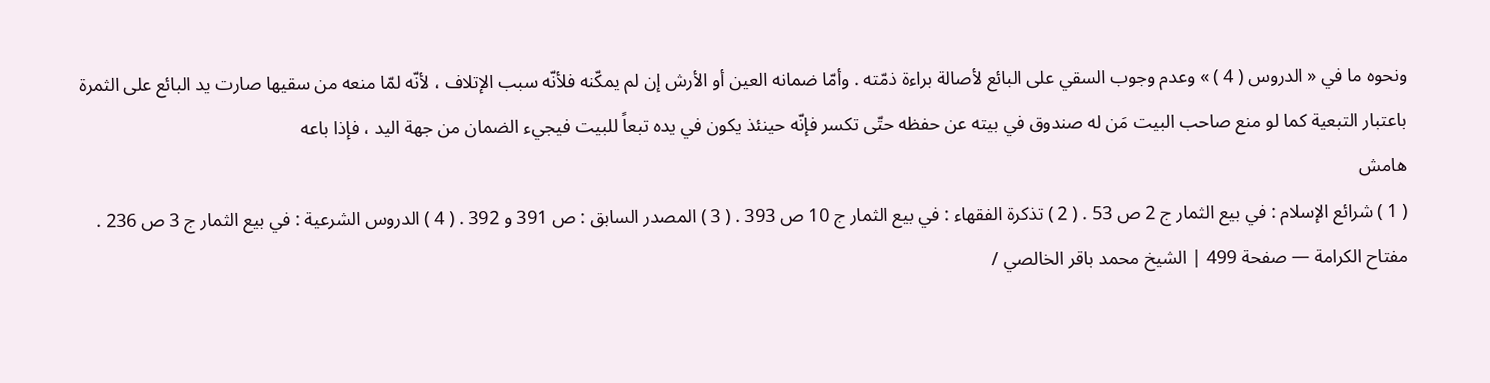ونحوه ما في « الدروس ( 4 ) » وعدم وجوب السقي على البائع لأصالة براءة ذمّته . وأمّا ضمانه العين أو الأرش إن لم يمكّنه فلأنّه سبب الإتلاف ، لأنّه لمّا منعه من سقيها صارت يد البائع على الثمرة باعتبار التبعية كما لو منع صاحب البيت مَن له صندوق في بيته عن حفظه حتّى تكسر فإنّه حينئذ يكون في يده تبعاً للبيت فيجيء الضمان من جهة اليد ، فإذا باعه
هامش
( 1 ) شرائع الإسلام : في بيع الثمار ج 2 ص 53 . ( 2 ) تذكرة الفقهاء : في بيع الثمار ج 10 ص 393 . ( 3 ) المصدر السابق : ص 391 و 392 . ( 4 ) الدروس الشرعية : في بيع الثمار ج 3 ص 236 .
مفتاح الكرامة — صفحة 499 | الشيخ محمد باقر الخالصي /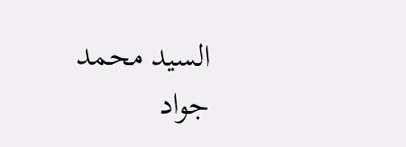السيد محمد جواد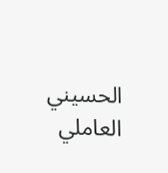الحسيني العاملي